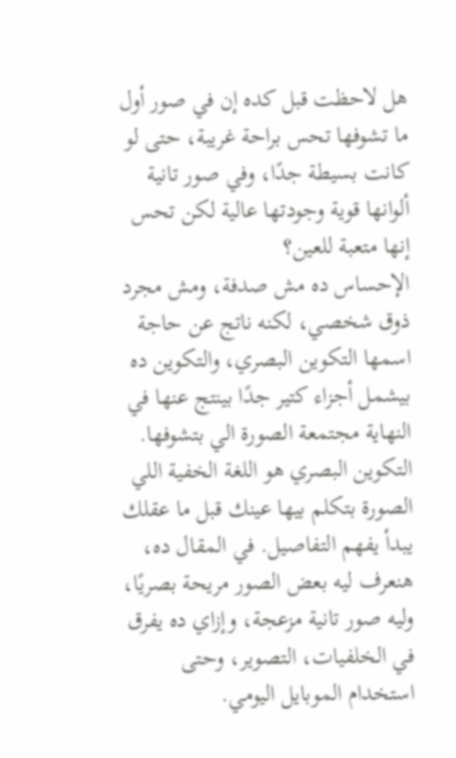هل لاحظت قبل كده إن في صور أول ما تشوفها تحس براحة غريبة، حتى لو كانت بسيطة جدًا، وفي صور تانية ألوانها قوية وجودتها عالية لكن تحس إنها متعبة للعين؟
الإحساس ده مش صدفة، ومش مجرد ذوق شخصي، لكنه ناتج عن حاجة اسمها التكوين البصري، والتكوين ده بيشمل أجزاء كتير جدًا بينتج عنها في النهاية مجتمعة الصورة الي بتشوفها.
التكوين البصري هو اللغة الخفية اللي الصورة بتكلم بيها عينك قبل ما عقلك يبدأ يفهم التفاصيل. في المقال ده، هنعرف ليه بعض الصور مريحة بصريًا، وليه صور تانية مزعجة، وإزاي ده يفرق في الخلفيات، التصوير، وحتى استخدام الموبايل اليومي.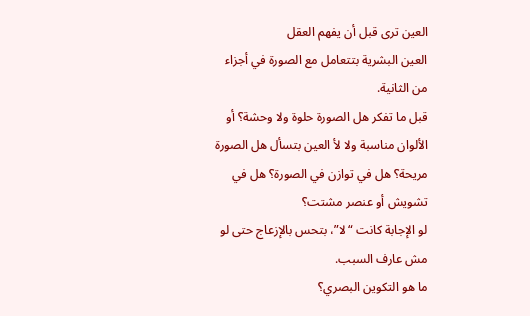العين ترى قبل أن يفهم العقل
العين البشرية بتتعامل مع الصورة في أجزاء من الثانية.
قبل ما تفكر هل الصورة حلوة ولا وحشة؟ أو الألوان مناسبة ولا لأ العين بتسأل هل الصورة مريحة؟ هل في توازن في الصورة؟ هل في تشويش أو عنصر مشتت؟
لو الإجابة كانت “لا”، بتحس بالإزعاج حتى لو مش عارف السبب.
ما هو التكوين البصري؟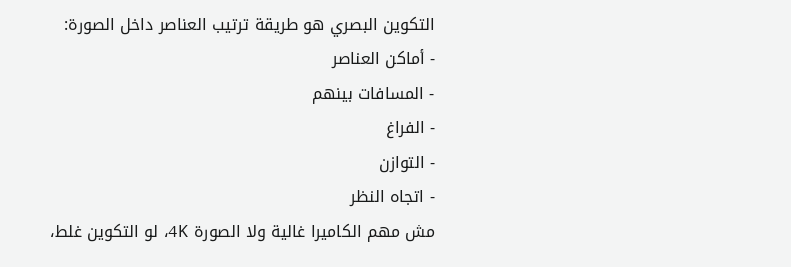التكوين البصري هو طريقة ترتيب العناصر داخل الصورة:
- أماكن العناصر
- المسافات بينهم
- الفراغ
- التوازن
- اتجاه النظر
مش مهم الكاميرا غالية ولا الصورة 4K، لو التكوين غلط،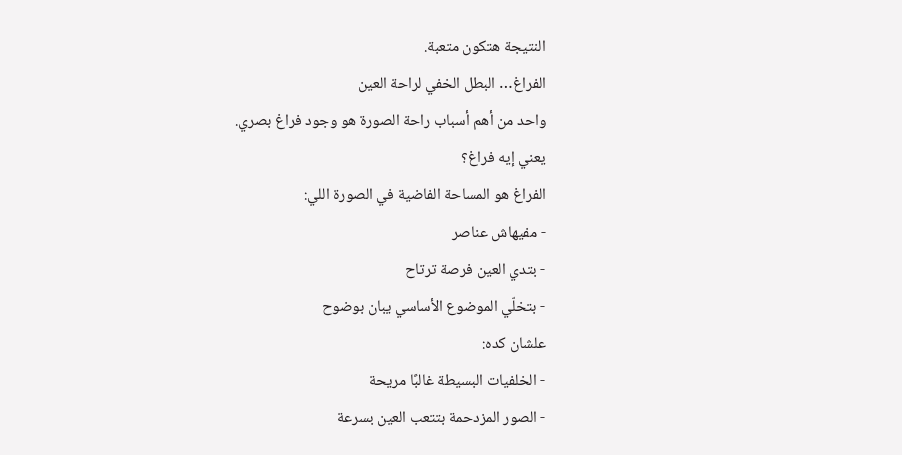النتيجة هتكون متعبة.
الفراغ… البطل الخفي لراحة العين
واحد من أهم أسباب راحة الصورة هو وجود فراغ بصري.
يعني إيه فراغ؟
الفراغ هو المساحة الفاضية في الصورة اللي:
- مفيهاش عناصر
- بتدي العين فرصة ترتاح
- بتخلّي الموضوع الأساسي يبان بوضوح
علشان كده:
- الخلفيات البسيطة غالبًا مريحة
- الصور المزدحمة بتتعب العين بسرعة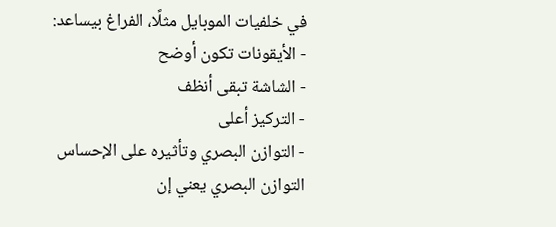في خلفيات الموبايل مثلًا، الفراغ بيساعد:
- الأيقونات تكون أوضح
- الشاشة تبقى أنظف
- التركيز أعلى
- التوازن البصري وتأثيره على الإحساس
التوازن البصري يعني إن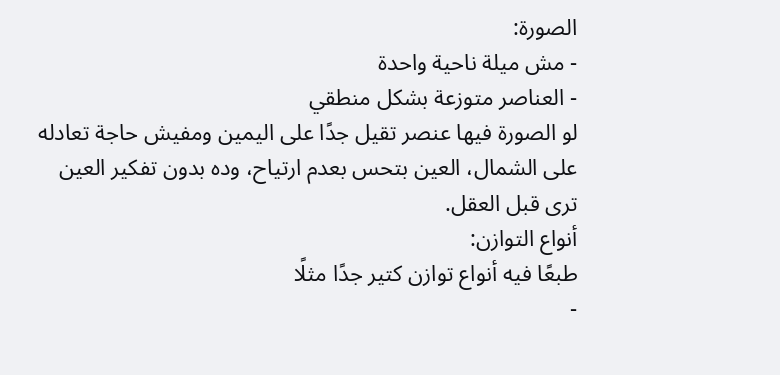الصورة:
- مش ميلة ناحية واحدة
- العناصر متوزعة بشكل منطقي
لو الصورة فيها عنصر تقيل جدًا على اليمين ومفيش حاجة تعادله على الشمال، العين بتحس بعدم ارتياح، وده بدون تفكير العين ترى قبل العقل.
أنواع التوازن:
طبعًا فيه أنواع توازن كتير جدًا مثلًا
-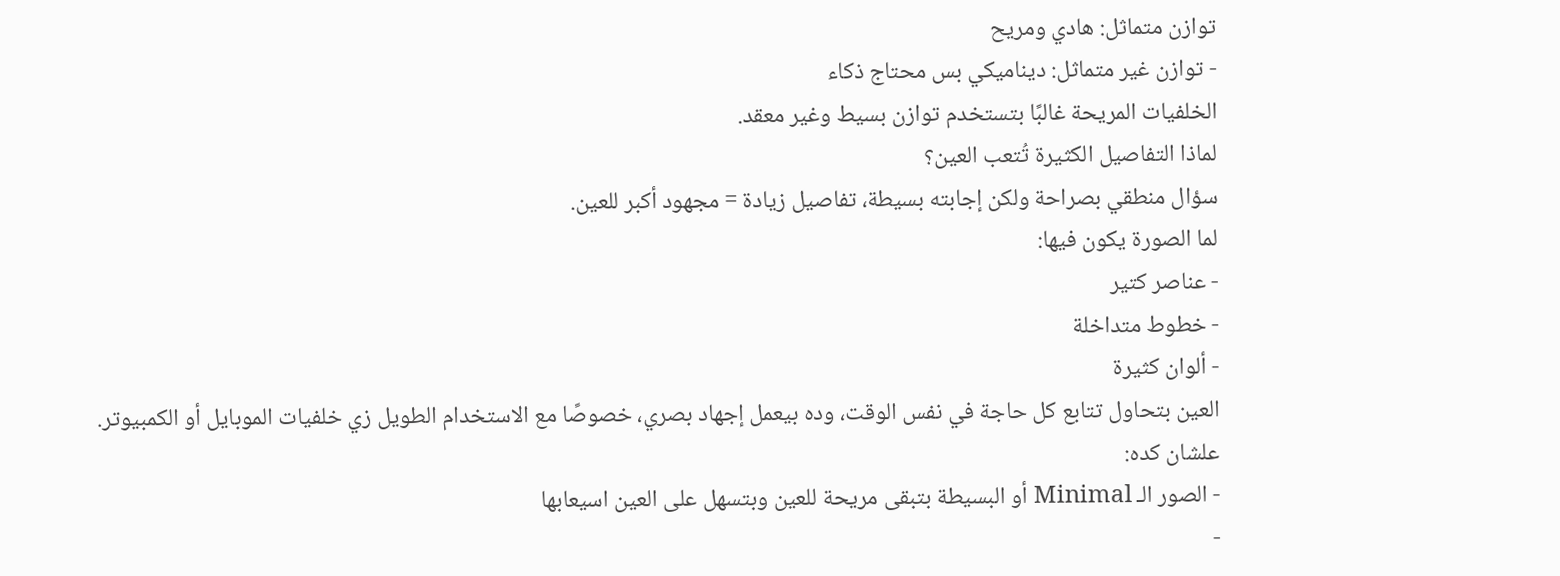توازن متماثل: هادي ومريح
- توازن غير متماثل: ديناميكي بس محتاج ذكاء
الخلفيات المريحة غالبًا بتستخدم توازن بسيط وغير معقد.
لماذا التفاصيل الكثيرة تُتعب العين؟
سؤال منطقي بصراحة ولكن إجابته بسيطة، تفاصيل زيادة = مجهود أكبر للعين.
لما الصورة يكون فيها:
- عناصر كتير
- خطوط متداخلة
- ألوان كثيرة
العين بتحاول تتابع كل حاجة في نفس الوقت، وده بيعمل إجهاد بصري، خصوصًا مع الاستخدام الطويل زي خلفيات الموبايل أو الكمبيوتر.
علشان كده:
- الصور الـ Minimal أو البسيطة بتبقى مريحة للعين وبتسهل على العين اسيعابها
-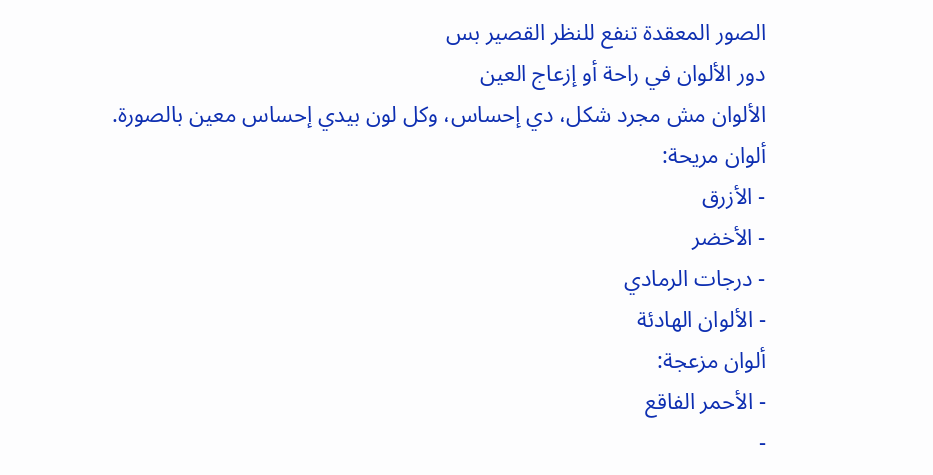الصور المعقدة تنفع للنظر القصير بس
دور الألوان في راحة أو إزعاج العين
الألوان مش مجرد شكل، دي إحساس، وكل لون بيدي إحساس معين بالصورة.
ألوان مريحة:
- الأزرق
- الأخضر
- درجات الرمادي
- الألوان الهادئة
ألوان مزعجة:
- الأحمر الفاقع
-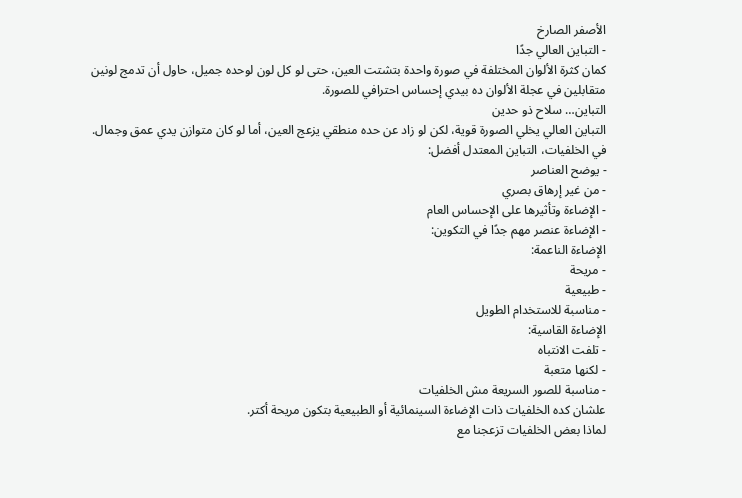الأصفر الصارخ
- التباين العالي جدًا
كمان كثرة الألوان المختلفة في صورة واحدة بتشتت العين، حتى لو كل لون لوحده جميل، حاول أن تدمج لونين متقابلين في عجلة الألوان ده بيدي إحساس احترافي للصورة.
التباين… سلاح ذو حدين
التباين العالي يخلي الصورة قوية، لكن لو زاد عن حده منطقي يزعج العين، أما لو كان متوازن يدي عمق وجمال.
في الخلفيات، التباين المعتدل أفضل:
- يوضح العناصر
- من غير إرهاق بصري
- الإضاءة وتأثيرها على الإحساس العام
- الإضاءة عنصر مهم جدًا في التكوين:
الإضاءة الناعمة:
- مريحة
- طبيعية
- مناسبة للاستخدام الطويل
الإضاءة القاسية:
- تلفت الانتباه
- لكنها متعبة
- مناسبة للصور السريعة مش الخلفيات
علشان كده الخلفيات ذات الإضاءة السينمائية أو الطبيعية بتكون مريحة أكتر.
لماذا بعض الخلفيات تزعجنا مع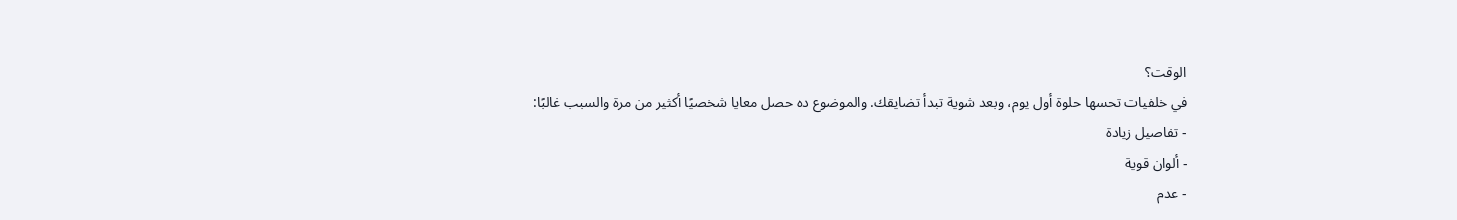الوقت؟
في خلفيات تحسها حلوة أول يوم، وبعد شوية تبدأ تضايقك. والموضوع ده حصل معايا شخصيًا أكثير من مرة والسبب غالبًا:
- تفاصيل زيادة
- ألوان قوية
- عدم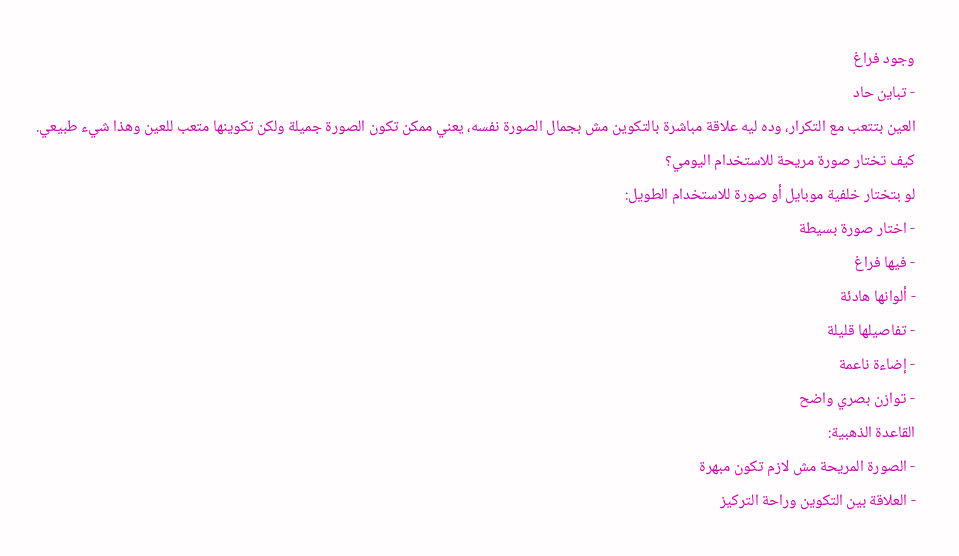وجود فراغ
- تباين حاد
العين بتتعب مع التكرار، وده ليه علاقة مباشرة بالتكوين مش بجمال الصورة نفسه، يعني ممكن تكون الصورة جميلة ولكن تكوينها متعب للعين وهذا شيء طبيعي.
كيف تختار صورة مريحة للاستخدام اليومي؟
لو بتختار خلفية موبايل أو صورة للاستخدام الطويل:
- اختار صورة بسيطة
- فيها فراغ
- ألوانها هادئة
- تفاصيلها قليلة
- إضاءة ناعمة
- توازن بصري واضح
القاعدة الذهبية:
- الصورة المريحة مش لازم تكون مبهرة
- العلاقة بين التكوين وراحة التركيز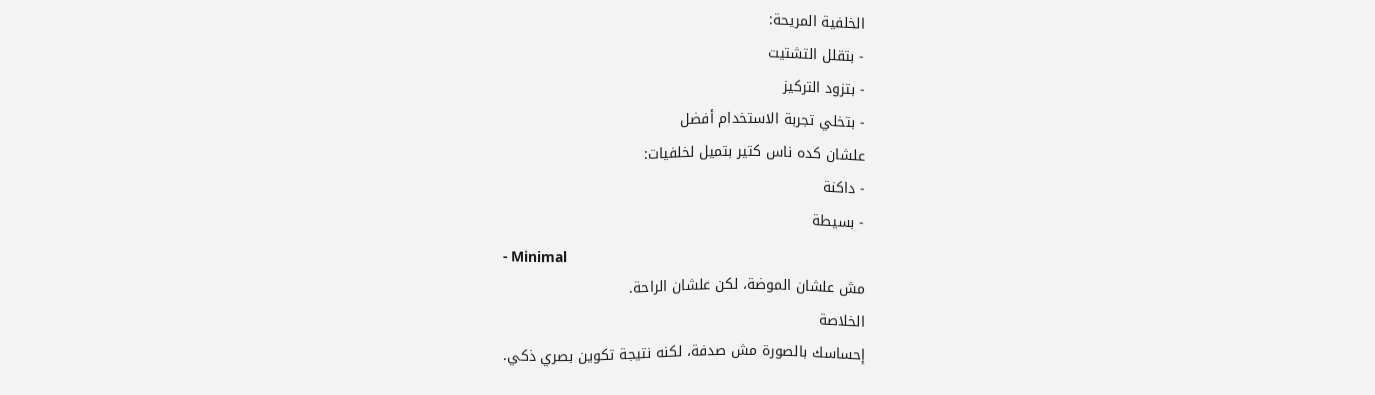الخلفية المريحة:
- بتقلل التشتيت
- بتزود التركيز
- بتخلي تجربة الاستخدام أفضل
علشان كده ناس كتير بتميل لخلفيات:
- داكنة
- بسيطة
- Minimal
مش علشان الموضة، لكن علشان الراحة.
الخلاصة
إحساسك بالصورة مش صدفة، لكنه نتيجة تكوين بصري ذكي.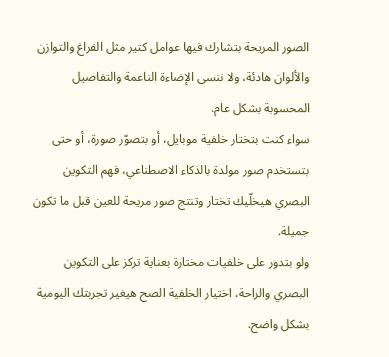الصور المريحة بتشارك فيها عوامل كتير مثل الفراغ والتوازن والألوان هادئة، ولا ننسى الإضاءة الناعمة والتفاصيل المحسوبة بشكل عام.
سواء كنت بتختار خلفية موبايل، أو بتصوّر صورة، أو حتى بتستخدم صور مولدة بالذكاء الاصطناعي، فهم التكوين البصري هيخلّيك تختار وتنتج صور مريحة للعين قبل ما تكون جميلة.
ولو بتدور على خلفيات مختارة بعناية تركز على التكوين البصري والراحة، اختيار الخلفية الصح هيغير تجربتك اليومية بشكل واضح.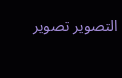التصوير تصوير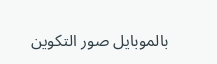بالموبايل صور التكوين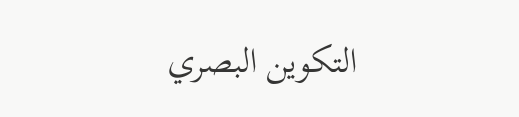التكوين البصري